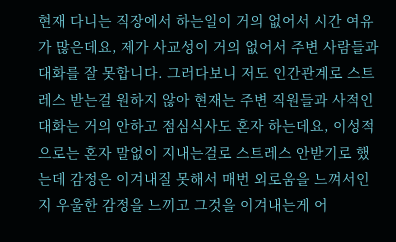현재 다니는 직장에서 하는일이 거의 없어서 시간 여유가 많은데요, 제가 사교성이 거의 없어서 주변 사람들과 대화를 잘 못합니다. 그러다보니 저도 인간관계로 스트레스 받는걸 원하지 않아 현재는 주변 직원들과 사적인 대화는 거의 안하고 점심식사도 혼자 하는데요, 이성적으로는 혼자 말없이 지내는걸로 스트레스 안받기로 했는데 감정은 이겨내질 못해서 매번 외로움을 느껴서인지 우울한 감정을 느끼고 그것을 이겨내는게 어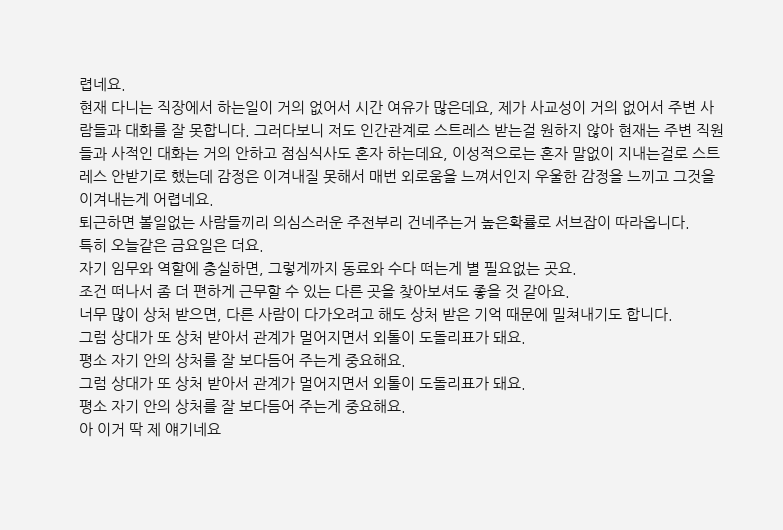렵네요.
현재 다니는 직장에서 하는일이 거의 없어서 시간 여유가 많은데요, 제가 사교성이 거의 없어서 주변 사람들과 대화를 잘 못합니다. 그러다보니 저도 인간관계로 스트레스 받는걸 원하지 않아 현재는 주변 직원들과 사적인 대화는 거의 안하고 점심식사도 혼자 하는데요, 이성적으로는 혼자 말없이 지내는걸로 스트레스 안받기로 했는데 감정은 이겨내질 못해서 매번 외로움을 느껴서인지 우울한 감정을 느끼고 그것을 이겨내는게 어렵네요.
퇴근하면 볼일없는 사람들끼리 의심스러운 주전부리 건네주는거 높은확률로 서브잡이 따라옵니다.
특히 오늘같은 금요일은 더요.
자기 임무와 역할에 충실하면, 그렇게까지 동료와 수다 떠는게 별 필요없는 곳요.
조건 떠나서 좀 더 편하게 근무할 수 있는 다른 곳을 찾아보셔도 좋을 것 같아요.
너무 많이 상처 받으면, 다른 사람이 다가오려고 해도 상처 받은 기억 때문에 밀쳐내기도 합니다.
그럼 상대가 또 상처 받아서 관계가 멀어지면서 외톨이 도돌리표가 돼요.
평소 자기 안의 상처를 잘 보다듬어 주는게 중요해요.
그럼 상대가 또 상처 받아서 관계가 멀어지면서 외톨이 도돌리표가 돼요.
평소 자기 안의 상처를 잘 보다듬어 주는게 중요해요.
아 이거 딱 제 얘기네요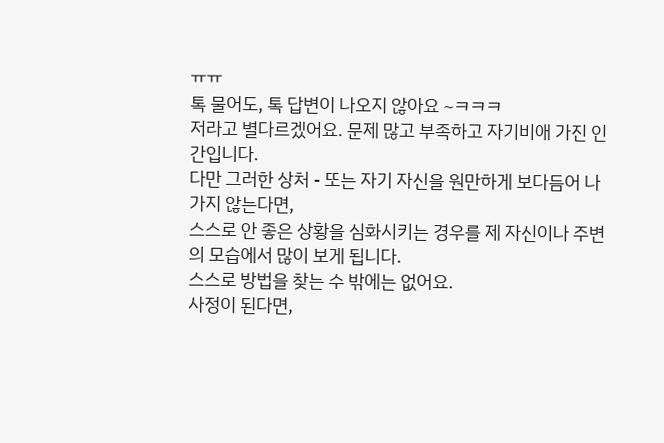ㅠㅠ
톡 물어도, 톡 답변이 나오지 않아요 ~ㅋㅋㅋ
저라고 별다르겠어요. 문제 많고 부족하고 자기비애 가진 인간입니다.
다만 그러한 상처 - 또는 자기 자신을 원만하게 보다듬어 나가지 않는다면,
스스로 안 좋은 상황을 심화시키는 경우를 제 자신이나 주변의 모습에서 많이 보게 됩니다.
스스로 방법을 찾는 수 밖에는 없어요.
사정이 된다면,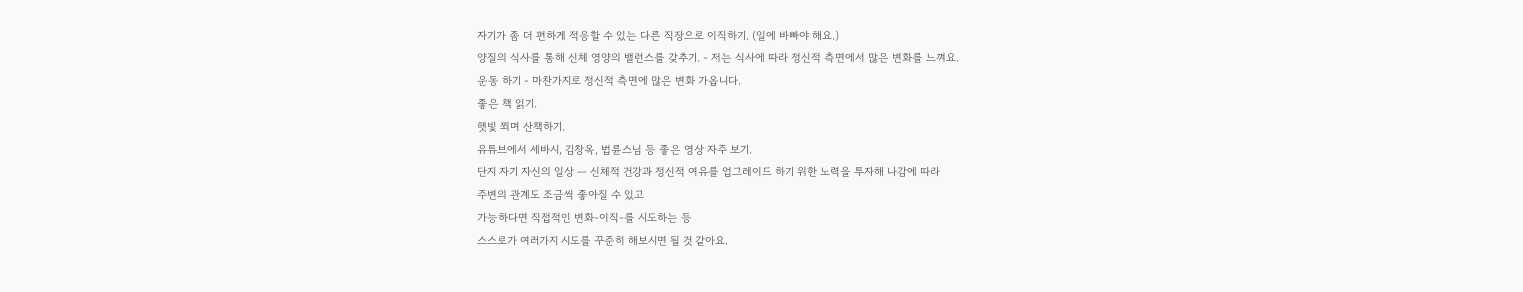자기가 좀 더 편하게 적응할 수 있는 다른 직장으로 이직하기. (일에 바빠야 해요.)
양질의 식사를 통해 신체 영양의 밸런스를 갖추기. - 저는 식사에 따라 정신적 측면에서 많은 변화를 느껴요.
운동 하기 - 마찬가지로 정신적 측면에 많은 변화 가옵니다.
좋은 책 읽기.
햇빛 쬐며 산책하기.
유튜브에서 세바시, 김창옥, 법륜스님 등 좋은 영상 자주 보기.
단지 자기 자신의 일상 ㅡ 신체적 건강과 정신적 여유를 업그레이드 하기 위한 노력을 투자해 나감에 따라
주변의 관계도 조금씩 좋아질 수 있고
가능하다면 직접적인 변화-이직-를 시도하는 등
스스로가 여러가지 시도를 꾸준히 해보시면 될 것 같아요.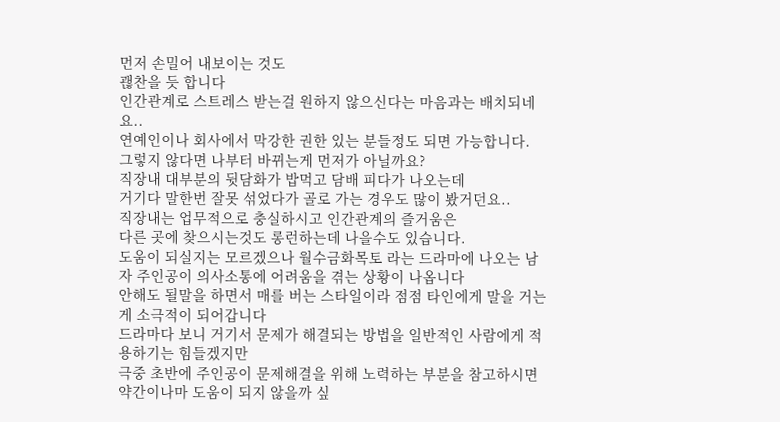먼저 손밀어 내보이는 것도
괞찬을 듯 합니다
인간관계로 스트레스 받는걸 원하지 않으신다는 마음과는 배치되네요..
연예인이나 회사에서 막강한 권한 있는 분들정도 되면 가능합니다.
그렇지 않다면 나부터 바뀌는게 먼저가 아닐까요?
직장내 대부분의 뒷담화가 밥먹고 담배 피다가 나오는데
거기다 말한번 잘못 섞었다가 골로 가는 경우도 많이 봤거던요..
직장내는 업무적으로 충실하시고 인간관계의 즐거움은
다른 곳에 찾으시는것도 롱런하는데 나을수도 있습니다.
도움이 되실지는 모르겠으나 월수금화목토 라는 드라마에 나오는 남자 주인공이 의사소통에 어려움을 겪는 상황이 나옵니다
안해도 될말을 하면서 매를 버는 스타일이라 점점 타인에게 말을 거는게 소극적이 되어갑니다
드라마다 보니 거기서 문제가 해결되는 방법을 일반적인 사람에게 적용하기는 힘들겠지만
극중 초반에 주인공이 문제해결을 위해 노력하는 부분을 참고하시면 약간이나마 도움이 되지 않을까 싶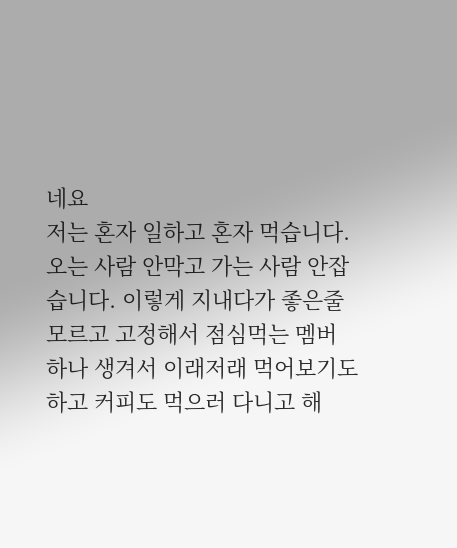네요
저는 혼자 일하고 혼자 먹습니다. 오는 사람 안막고 가는 사람 안잡습니다. 이렇게 지내다가 좋은줄 모르고 고정해서 점심먹는 멤버 하나 생겨서 이래저래 먹어보기도 하고 커피도 먹으러 다니고 해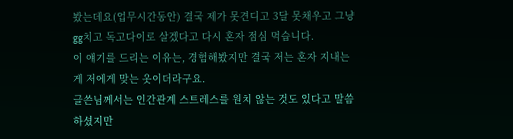봤는데요(업무시간동안) 결국 제가 못견디고 3달 못채우고 그냥 gg치고 독고다이로 살겠다고 다시 혼자 점심 먹습니다.
이 얘기를 드리는 이유는, 경험해봤지만 결국 저는 혼자 지내는 게 저에게 맞는 옷이더라구요.
글쓴님께서는 인간관계 스트레스를 원치 않는 것도 있다고 말씀하셨지만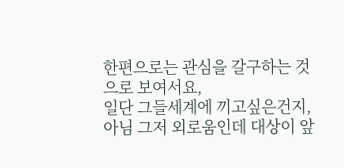한편으로는 관심을 갈구하는 것으로 보여서요,
일단 그들세계에 끼고싶은건지, 아님 그저 외로움인데 대상이 앞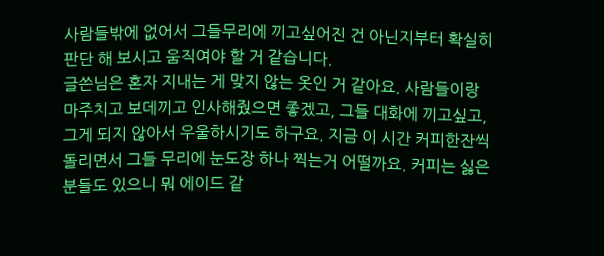사람들밖에 없어서 그들무리에 끼고싶어진 건 아닌지부터 확실히 판단 해 보시고 움직여야 할 거 같습니다.
글쓴님은 혼자 지내는 게 맞지 않는 옷인 거 같아요. 사람들이랑 마주치고 보데끼고 인사해줬으면 좋겠고, 그들 대화에 끼고싶고, 그게 되지 않아서 우울하시기도 하구요. 지금 이 시간 커피한잔씩 돌리면서 그들 무리에 눈도장 하나 찍는거 어떨까요. 커피는 싫은 분들도 있으니 뭐 에이드 같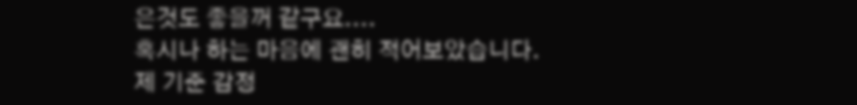은것도 좋을꺼 같구요....
혹시나 하는 마음에 괜히 적어보았습니다.
제 기준 감정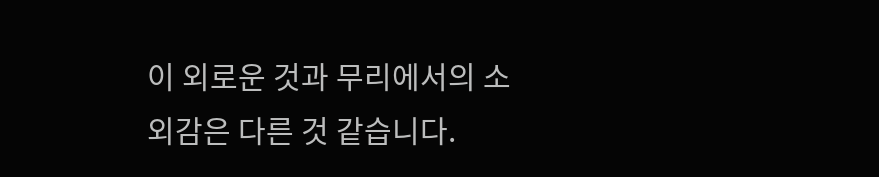이 외로운 것과 무리에서의 소외감은 다른 것 같습니다.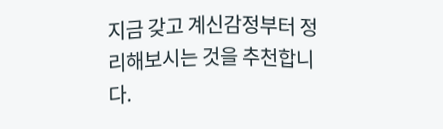지금 갖고 계신감정부터 정리해보시는 것을 추천합니다.